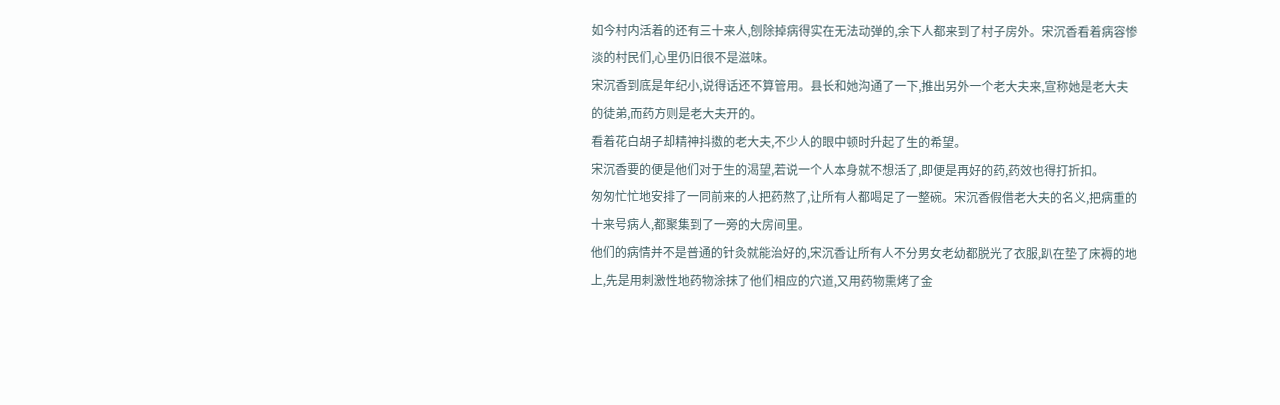如今村内活着的还有三十来人,刨除掉病得实在无法动弹的,余下人都来到了村子房外。宋沉香看着病容惨淡的村民们,心里仍旧很不是滋味。
宋沉香到底是年纪小,说得话还不算管用。县长和她沟通了一下,推出另外一个老大夫来,宣称她是老大夫的徒弟,而药方则是老大夫开的。
看着花白胡子却精神抖擞的老大夫,不少人的眼中顿时升起了生的希望。
宋沉香要的便是他们对于生的渴望,若说一个人本身就不想活了,即便是再好的药,药效也得打折扣。
匆匆忙忙地安排了一同前来的人把药熬了,让所有人都喝足了一整碗。宋沉香假借老大夫的名义,把病重的十来号病人,都聚集到了一旁的大房间里。
他们的病情并不是普通的针灸就能治好的,宋沉香让所有人不分男女老幼都脱光了衣服,趴在垫了床褥的地上,先是用刺激性地药物涂抹了他们相应的穴道,又用药物熏烤了金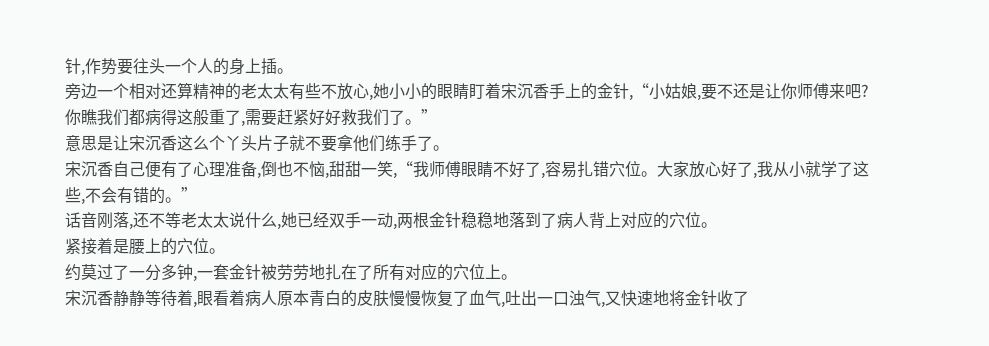针,作势要往头一个人的身上插。
旁边一个相对还算精神的老太太有些不放心,她小小的眼睛盯着宋沉香手上的金针,“小姑娘,要不还是让你师傅来吧?你瞧我们都病得这般重了,需要赶紧好好救我们了。”
意思是让宋沉香这么个丫头片子就不要拿他们练手了。
宋沉香自己便有了心理准备,倒也不恼,甜甜一笑,“我师傅眼睛不好了,容易扎错穴位。大家放心好了,我从小就学了这些,不会有错的。”
话音刚落,还不等老太太说什么,她已经双手一动,两根金针稳稳地落到了病人背上对应的穴位。
紧接着是腰上的穴位。
约莫过了一分多钟,一套金针被劳劳地扎在了所有对应的穴位上。
宋沉香静静等待着,眼看着病人原本青白的皮肤慢慢恢复了血气,吐出一口浊气,又快速地将金针收了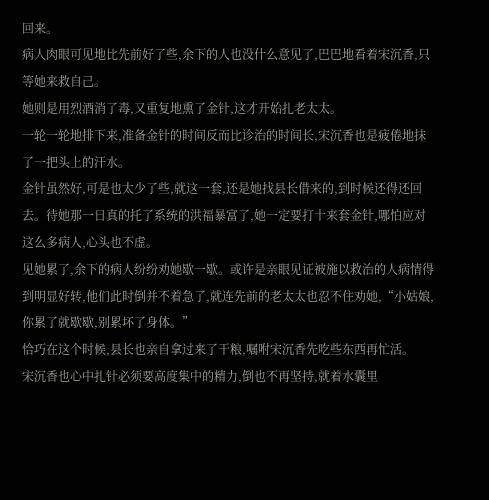回来。
病人肉眼可见地比先前好了些,余下的人也没什么意见了,巴巴地看着宋沉香,只等她来救自己。
她则是用烈酒消了毒,又重复地熏了金针,这才开始扎老太太。
一轮一轮地排下来,准备金针的时间反而比诊治的时间长,宋沉香也是疲倦地抹了一把头上的汗水。
金针虽然好,可是也太少了些,就这一套,还是她找县长借来的,到时候还得还回去。待她那一日真的托了系统的洪福暴富了,她一定要打十来套金针,哪怕应对这么多病人,心头也不虚。
见她累了,余下的病人纷纷劝她歇一歇。或许是亲眼见证被施以救治的人病情得到明显好转,他们此时倒并不着急了,就连先前的老太太也忍不住劝她,“小姑娘,你累了就歇歇,别累坏了身体。”
恰巧在这个时候,县长也亲自拿过来了干粮,嘱咐宋沉香先吃些东西再忙活。
宋沉香也心中扎针必须要高度集中的精力,倒也不再坚持,就着水囊里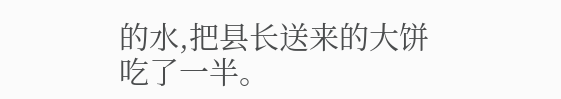的水,把县长送来的大饼吃了一半。